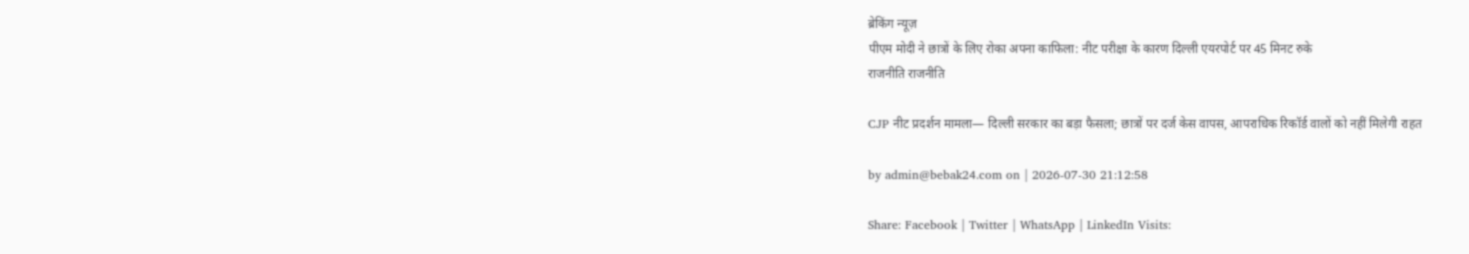ब्रेकिंग न्यूज़
पीएम मोदी ने छात्रों के लिए रोका अपना काफिला: नीट परीक्षा के कारण दिल्ली एयरपोर्ट पर 45 मिनट रुके
राजनीति राजनीति

CJP नीट प्रदर्शन मामला— दिल्ली सरकार का बड़ा फैसला; छात्रों पर दर्ज केस वापस, आपराधिक रिकॉर्ड वालों को नहीं मिलेगी राहत

by admin@bebak24.com on | 2026-07-30 21:12:58

Share: Facebook | Twitter | WhatsApp | LinkedIn Visits: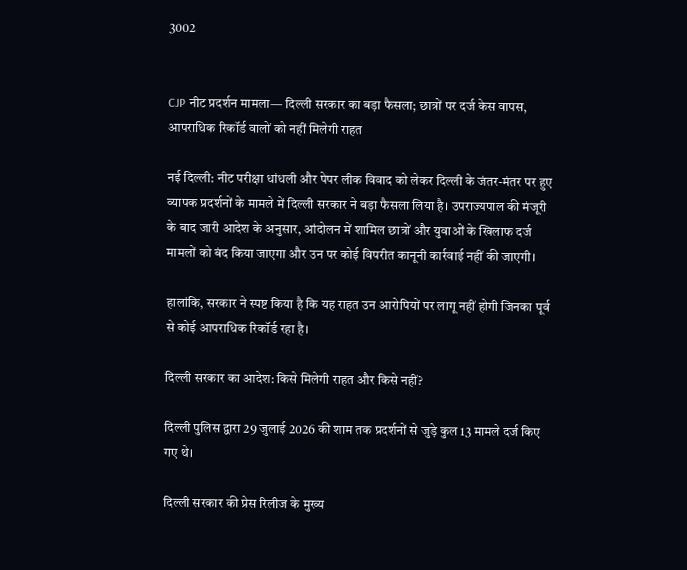3002


CJP नीट प्रदर्शन मामला— दिल्ली सरकार का बड़ा फैसला; छात्रों पर दर्ज केस वापस, आपराधिक रिकॉर्ड वालों को नहीं मिलेगी राहत

नई दिल्ली: नीट परीक्षा धांधली और पेपर लीक विवाद को लेकर दिल्ली के जंतर-मंतर पर हुए व्यापक प्रदर्शनों के मामले में दिल्ली सरकार ने बड़ा फैसला लिया है। उपराज्यपाल की मंजूरी के बाद जारी आदेश के अनुसार, आंदोलन में शामिल छात्रों और युवाओं के खिलाफ दर्ज मामलों को बंद किया जाएगा और उन पर कोई विपरीत कानूनी कार्रवाई नहीं की जाएगी।

हालांकि, सरकार ने स्पष्ट किया है कि यह राहत उन आरोपियों पर लागू नहीं होगी जिनका पूर्व से कोई आपराधिक रिकॉर्ड रहा है।

दिल्ली सरकार का आदेश: किसे मिलेगी राहत और किसे नहीं?

दिल्ली पुलिस द्वारा 29 जुलाई 2026 की शाम तक प्रदर्शनों से जुड़े कुल 13 मामले दर्ज किए गए थे।

दिल्ली सरकार की प्रेस रिलीज के मुख्य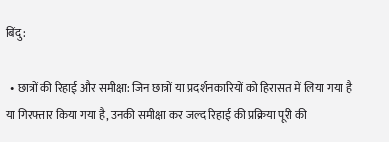बिंदु:

  • छात्रों की रिहाई और समीक्षा: जिन छात्रों या प्रदर्शनकारियों को हिरासत में लिया गया है या गिरफ्तार किया गया है, उनकी समीक्षा कर जल्द रिहाई की प्रक्रिया पूरी की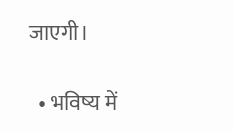जाएगी।

  • भविष्य में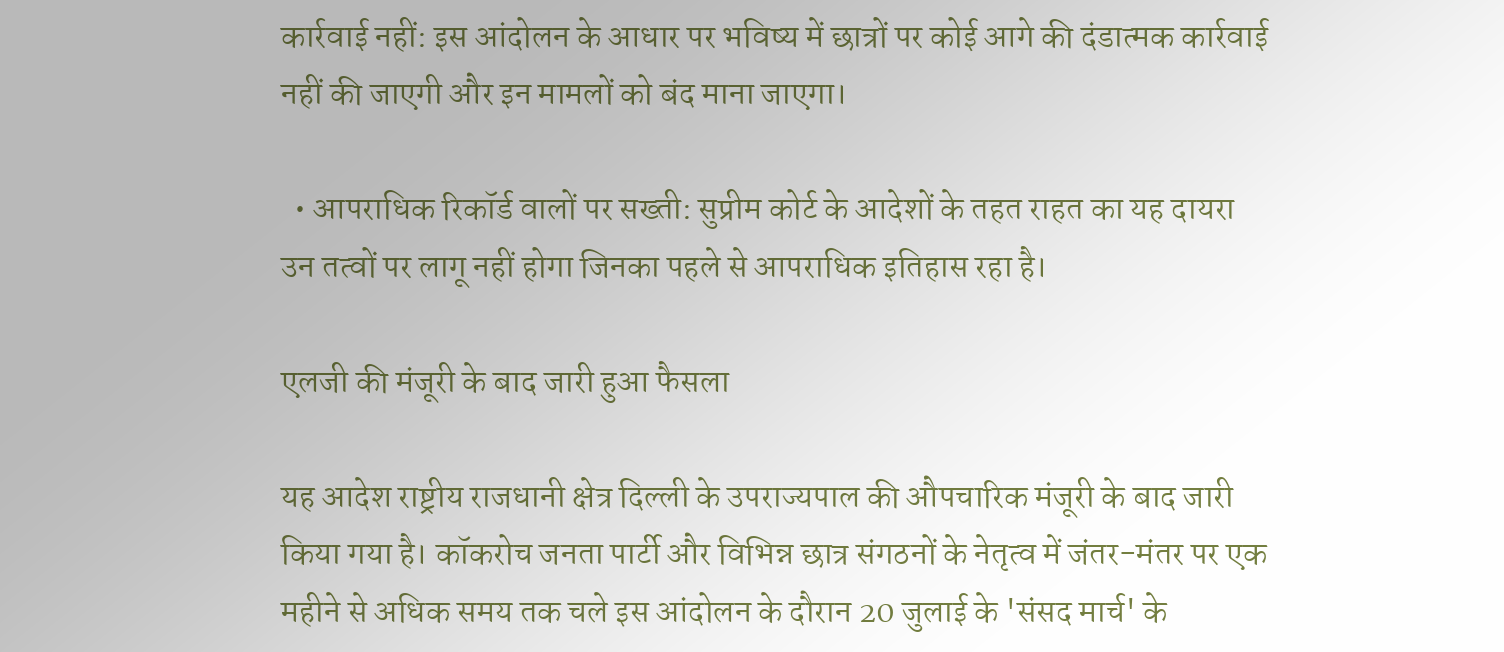कार्रवाई नहीं: इस आंदोलन के आधार पर भविष्य में छात्रों पर कोई आगे की दंडात्मक कार्रवाई नहीं की जाएगी और इन मामलों को बंद माना जाएगा।

  • आपराधिक रिकॉर्ड वालों पर सख्ती: सुप्रीम कोर्ट के आदेशों के तहत राहत का यह दायरा उन तत्वों पर लागू नहीं होगा जिनका पहले से आपराधिक इतिहास रहा है।

एलजी की मंजूरी के बाद जारी हुआ फैसला

यह आदेश राष्ट्रीय राजधानी क्षेत्र दिल्ली के उपराज्यपाल की औपचारिक मंजूरी के बाद जारी किया गया है। कॉकरोच जनता पार्टी और विभिन्न छात्र संगठनों के नेतृत्व में जंतर-मंतर पर एक महीने से अधिक समय तक चले इस आंदोलन के दौरान 20 जुलाई के 'संसद मार्च' के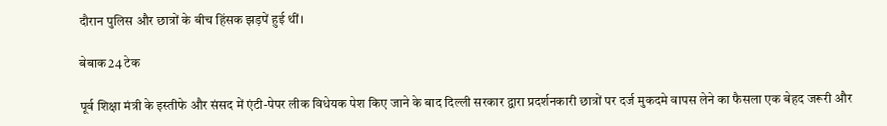दौरान पुलिस और छात्रों के बीच हिंसक झड़पें हुई थीं।

बेबाक24 टेक

पूर्व शिक्षा मंत्री के इस्तीफे और संसद में एंटी-पेपर लीक विधेयक पेश किए जाने के बाद दिल्ली सरकार द्वारा प्रदर्शनकारी छात्रों पर दर्ज मुकदमे वापस लेने का फैसला एक बेहद जरूरी और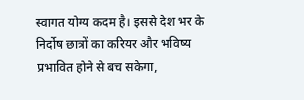स्वागत योग्य कदम है। इससे देश भर के निर्दोष छात्रों का करियर और भविष्य प्रभावित होने से बच सकेगा,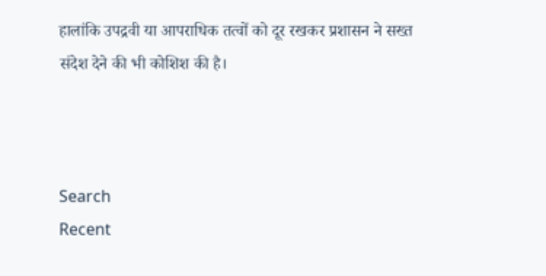हालांकि उपद्रवी या आपराधिक तत्वों को दूर रखकर प्रशासन ने सख्त संदेश देने की भी कोशिश की है।



Search
Recent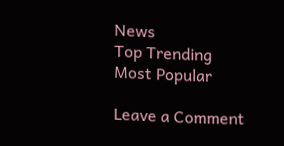News
Top Trending
Most Popular

Leave a Comment